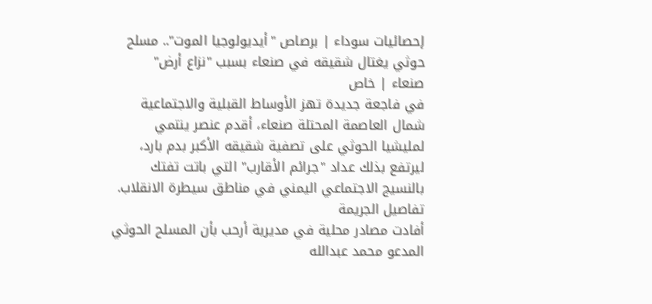إحصائيات سوداء | برصاص "أيديولوجيا الموت".. مسلح حوثي يغتال شقيقه في صنعاء بسبب "نزاع أرض"
صنعاء | خاص
في فاجعة جديدة تهز الأوساط القبلية والاجتماعية شمال العاصمة المحتلة صنعاء، أقدم عنصر ينتمي لمليشيا الحوثي على تصفية شقيقه الأكبر بدم بارد، ليرتفع بذلك عداد "جرائم الأقارب" التي باتت تفتك بالنسيج الاجتماعي اليمني في مناطق سيطرة الانقلاب.
تفاصيل الجريمة
أفادت مصادر محلية في مديرية أرحب بأن المسلح الحوثي المدعو محمد عبدالله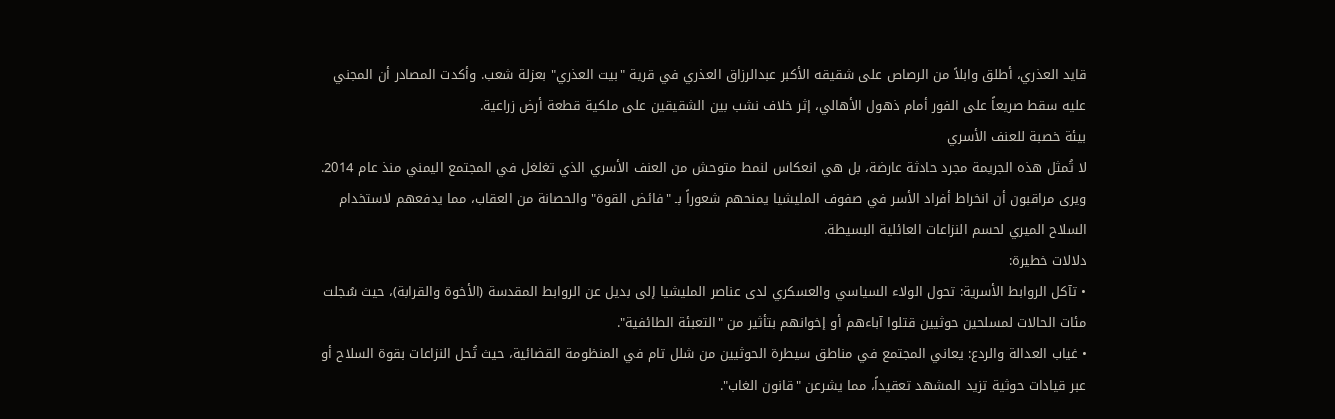قايد العذري، أطلق وابلاً من الرصاص على شقيقه الأكبر عبدالرزاق العذري في قرية "بيت العذري" بعزلة شعب. وأكدت المصادر أن المجني عليه سقط صريعاً على الفور أمام ذهول الأهالي، إثر خلاف نشب بين الشقيقين على ملكية قطعة أرض زراعية.
بيئة خصبة للعنف الأسري
لا تُمثل هذه الجريمة مجرد حادثة عارضة، بل هي انعكاس لنمط متوحش من العنف الأسري الذي تغلغل في المجتمع اليمني منذ عام 2014. ويرى مراقبون أن انخراط أفراد الأسر في صفوف المليشيا يمنحهم شعوراً بـ "فائض القوة" والحصانة من العقاب، مما يدفعهم لاستخدام السلاح الميري لحسم النزاعات العائلية البسيطة.
دلالات خطيرة:
• تآكل الروابط الأسرية: تحول الولاء السياسي والعسكري لدى عناصر المليشيا إلى بديل عن الروابط المقدسة (الأخوة والقرابة)، حيث سُجلت مئات الحالات لمسلحين حوثيين قتلوا آباءهم أو إخوانهم بتأثير من "التعبئة الطائفية".
• غياب العدالة والردع: يعاني المجتمع في مناطق سيطرة الحوثيين من شلل تام في المنظومة القضائية، حيث تُحل النزاعات بقوة السلاح أو عبر قيادات حوثية تزيد المشهد تعقيداً، مما يشرعن "قانون الغاب".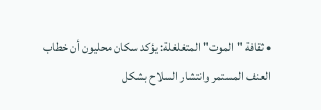• ثقافة "الموت" المتغلغلة: يؤكد سكان محليون أن خطاب العنف المستمر وانتشار السلاح بشكل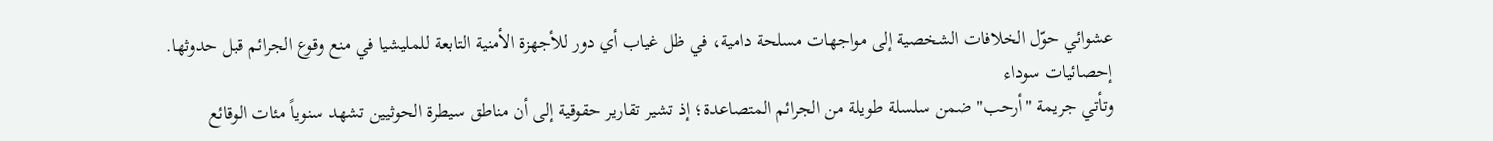عشوائي حوّل الخلافات الشخصية إلى مواجهات مسلحة دامية، في ظل غياب أي دور للأجهزة الأمنية التابعة للمليشيا في منع وقوع الجرائم قبل حدوثها.
إحصائيات سوداء
وتأتي جريمة "أرحب" ضمن سلسلة طويلة من الجرائم المتصاعدة؛ إذ تشير تقارير حقوقية إلى أن مناطق سيطرة الحوثيين تشهد سنوياً مئات الوقائع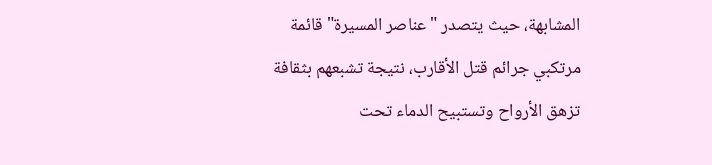المشابهة، حيث يتصدر "عناصر المسيرة" قائمة مرتكبي جرائم قتل الأقارب، نتيجة تشبعهم بثقافة تزهق الأرواح وتستبيح الدماء تحت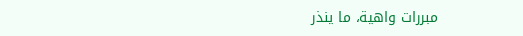مبررات واهية، ما ينذر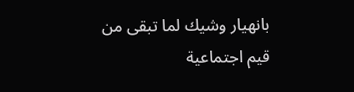بانهيار وشيك لما تبقى من قيم اجتماعية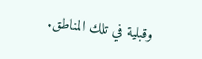وقبلية في تلك المناطق.